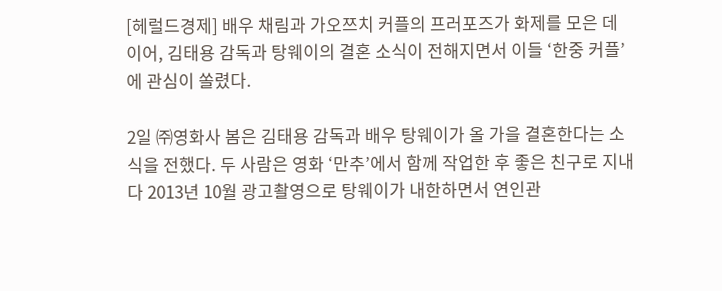[헤럴드경제] 배우 채림과 가오쯔치 커플의 프러포즈가 화제를 모은 데 이어, 김태용 감독과 탕웨이의 결혼 소식이 전해지면서 이들 ‘한중 커플’에 관심이 쏠렸다.

2일 ㈜영화사 봄은 김태용 감독과 배우 탕웨이가 올 가을 결혼한다는 소식을 전했다. 두 사람은 영화 ‘만추’에서 함께 작업한 후 좋은 친구로 지내다 2013년 10월 광고촬영으로 탕웨이가 내한하면서 연인관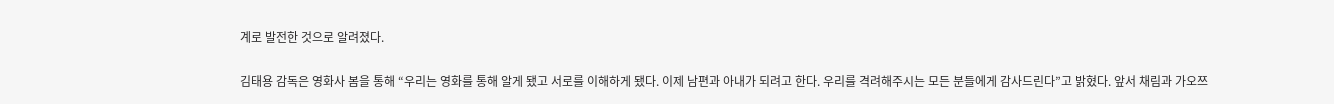계로 발전한 것으로 알려졌다.

김태용 감독은 영화사 봄을 통해 “우리는 영화를 통해 알게 됐고 서로를 이해하게 됐다. 이제 남편과 아내가 되려고 한다. 우리를 격려해주시는 모든 분들에게 감사드린다”고 밝혔다. 앞서 채림과 가오쯔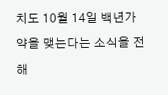치도 10월 14일 백년가약을 맺는다는 소식을 전해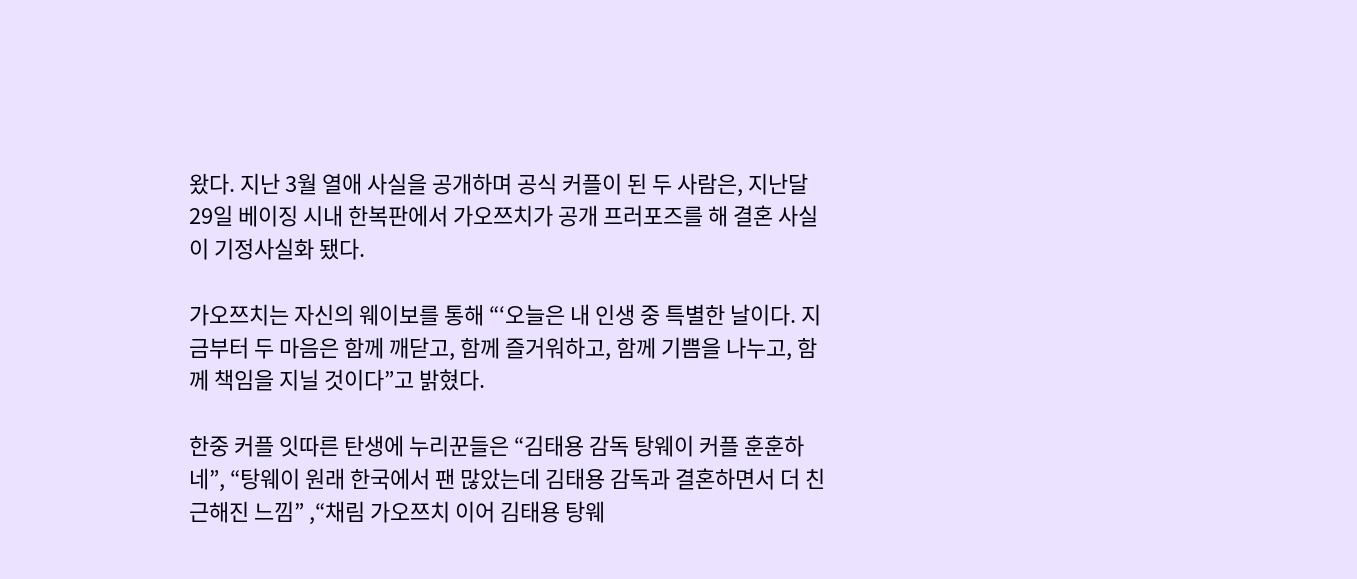왔다. 지난 3월 열애 사실을 공개하며 공식 커플이 된 두 사람은, 지난달 29일 베이징 시내 한복판에서 가오쯔치가 공개 프러포즈를 해 결혼 사실이 기정사실화 됐다.

가오쯔치는 자신의 웨이보를 통해 “‘오늘은 내 인생 중 특별한 날이다. 지금부터 두 마음은 함께 깨닫고, 함께 즐거워하고, 함께 기쁨을 나누고, 함께 책임을 지닐 것이다”고 밝혔다.

한중 커플 잇따른 탄생에 누리꾼들은 “김태용 감독 탕웨이 커플 훈훈하네”, “탕웨이 원래 한국에서 팬 많았는데 김태용 감독과 결혼하면서 더 친근해진 느낌” ,“채림 가오쯔치 이어 김태용 탕웨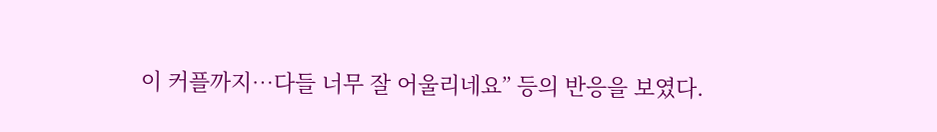이 커플까지…다들 너무 잘 어울리네요” 등의 반응을 보였다.